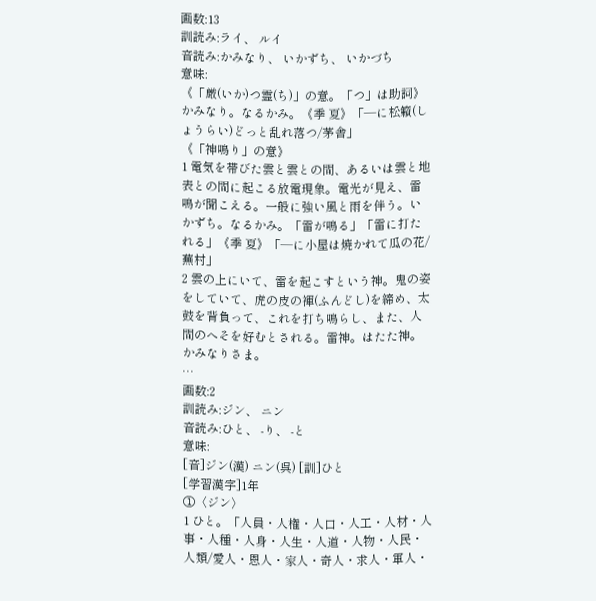画数:13
訓読み:ライ、 ルイ
音読み:かみなり、 いかずち、 いかづち
意味:
《「厳(いか)つ霊(ち)」の意。「つ」は助詞》かみなり。なるかみ。《季 夏》「―に松籟(しょうらい)どっと乱れ落つ/茅舎」
《「神鳴り」の意》
1 電気を帯びた雲と雲との間、あるいは雲と地表との間に起こる放電現象。電光が見え、雷鳴が聞こえる。一般に強い風と雨を伴う。いかずち。なるかみ。「雷が鳴る」「雷に打たれる」《季 夏》「―に小屋は焼かれて瓜の花/蕪村」
2 雲の上にいて、雷を起こすという神。鬼の姿をしていて、虎の皮の褌(ふんどし)を締め、太鼓を背負って、これを打ち鳴らし、また、人間のへそを好むとされる。雷神。はたた神。かみなりさま。
…
画数:2
訓読み:ジン、 ニン
音読み:ひと、 -り、 -と
意味:
[音]ジン(漢) ニン(呉) [訓]ひと
[学習漢字]1年
①〈ジン〉
1 ひと。「人員・人権・人口・人工・人材・人事・人種・人身・人生・人道・人物・人民・人類/愛人・恩人・家人・奇人・求人・軍人・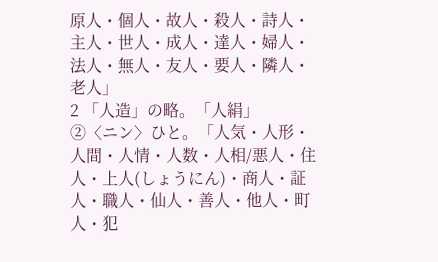原人・個人・故人・殺人・詩人・主人・世人・成人・達人・婦人・法人・無人・友人・要人・隣人・老人」
2 「人造」の略。「人絹」
②〈ニン〉ひと。「人気・人形・人間・人情・人数・人相/悪人・住人・上人(しょうにん)・商人・証人・職人・仙人・善人・他人・町人・犯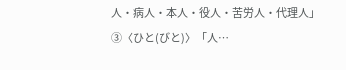人・病人・本人・役人・苦労人・代理人」
③〈ひと(びと)〉「人…